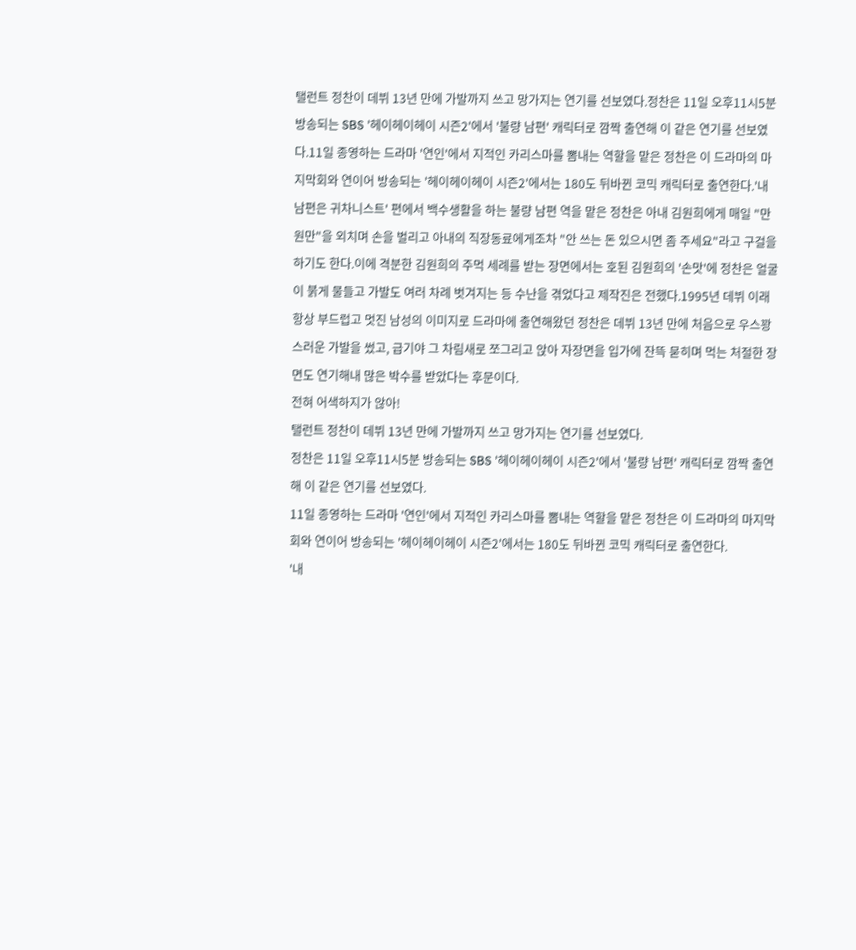탤런트 정찬이 데뷔 13년 만에 가발까지 쓰고 망가지는 연기를 선보였다.정찬은 11일 오후11시5분 방송되는 SBS '헤이헤이헤이 시즌2'에서 '불량 남편' 캐릭터로 깜짝 출연해 이 같은 연기를 선보였다.11일 종영하는 드라마 '연인'에서 지적인 카리스마를 뽐내는 역할을 맡은 정찬은 이 드라마의 마지막회와 연이어 방송되는 '헤이헤이헤이 시즌2'에서는 180도 뒤바뀐 코믹 캐릭터로 출연한다.'내 남편은 귀차니스트' 편에서 백수생활을 하는 불량 남편 역을 맡은 정찬은 아내 김원희에게 매일 "만원만"을 외치며 손을 벌리고 아내의 직장동료에게조차 "안 쓰는 돈 있으시면 좀 주세요"라고 구걸을 하기도 한다.이에 격분한 김원희의 주먹 세례를 받는 장면에서는 호된 김원희의 '손맛'에 정찬은 얼굴이 붉게 물들고 가발도 여러 차례 벗겨지는 등 수난을 겪었다고 제작진은 전했다.1995년 데뷔 이래 항상 부드럽고 멋진 남성의 이미지로 드라마에 출연해왔던 정찬은 데뷔 13년 만에 처음으로 우스꽝스러운 가발을 썼고, 급기야 그 차림새로 쪼그리고 앉아 자장면을 입가에 잔뜩 묻히며 먹는 처절한 장면도 연기해내 많은 박수를 받았다는 후문이다.
전혀 어색하지가 않아!
탤런트 정찬이 데뷔 13년 만에 가발까지 쓰고 망가지는 연기를 선보였다.
정찬은 11일 오후11시5분 방송되는 SBS '헤이헤이헤이 시즌2'에서 '불량 남편' 캐릭터로 깜짝 출연해 이 같은 연기를 선보였다.
11일 종영하는 드라마 '연인'에서 지적인 카리스마를 뽐내는 역할을 맡은 정찬은 이 드라마의 마지막회와 연이어 방송되는 '헤이헤이헤이 시즌2'에서는 180도 뒤바뀐 코믹 캐릭터로 출연한다.
'내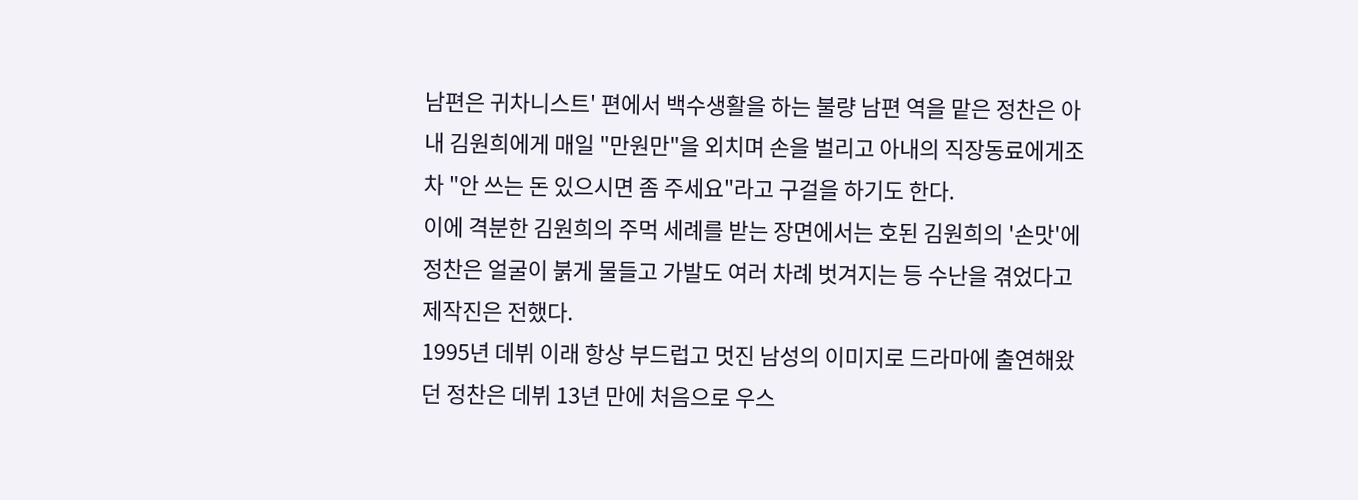남편은 귀차니스트' 편에서 백수생활을 하는 불량 남편 역을 맡은 정찬은 아내 김원희에게 매일 "만원만"을 외치며 손을 벌리고 아내의 직장동료에게조차 "안 쓰는 돈 있으시면 좀 주세요"라고 구걸을 하기도 한다.
이에 격분한 김원희의 주먹 세례를 받는 장면에서는 호된 김원희의 '손맛'에 정찬은 얼굴이 붉게 물들고 가발도 여러 차례 벗겨지는 등 수난을 겪었다고 제작진은 전했다.
1995년 데뷔 이래 항상 부드럽고 멋진 남성의 이미지로 드라마에 출연해왔던 정찬은 데뷔 13년 만에 처음으로 우스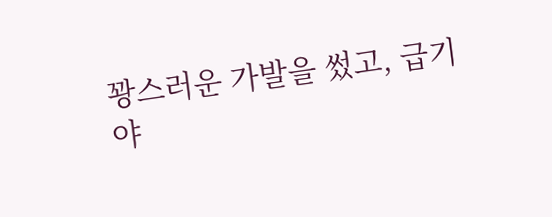꽝스러운 가발을 썼고, 급기야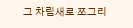그 차림새로 쪼그리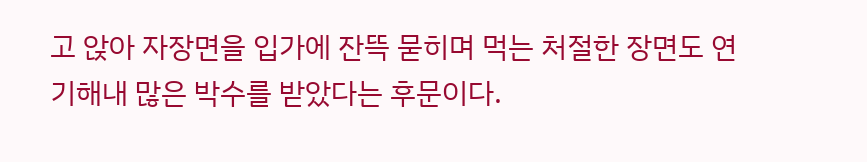고 앉아 자장면을 입가에 잔뜩 묻히며 먹는 처절한 장면도 연기해내 많은 박수를 받았다는 후문이다.